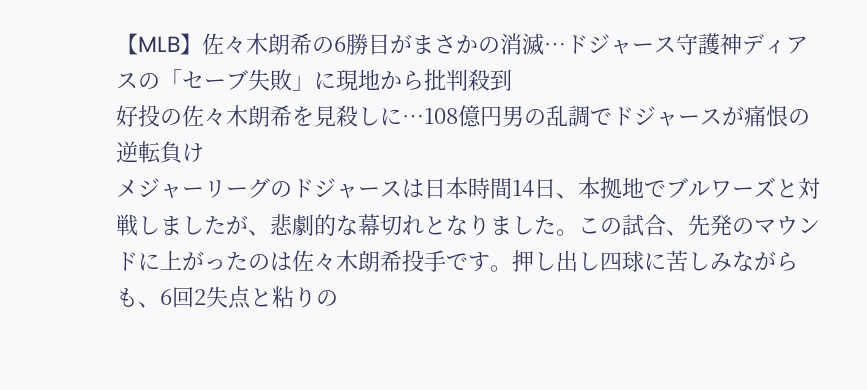【MLB】佐々木朗希の6勝目がまさかの消滅…ドジャース守護神ディアスの「セーブ失敗」に現地から批判殺到
好投の佐々木朗希を見殺しに…108億円男の乱調でドジャースが痛恨の逆転負け
メジャーリーグのドジャースは日本時間14日、本拠地でブルワーズと対戦しましたが、悲劇的な幕切れとなりました。この試合、先発のマウンドに上がったのは佐々木朗希投手です。押し出し四球に苦しみながらも、6回2失点と粘りの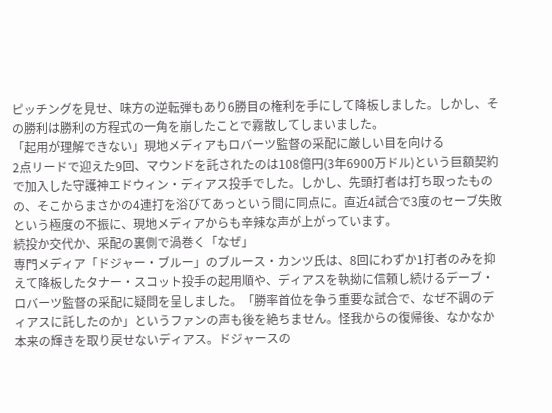ピッチングを見せ、味方の逆転弾もあり6勝目の権利を手にして降板しました。しかし、その勝利は勝利の方程式の一角を崩したことで霧散してしまいました。
「起用が理解できない」現地メディアもロバーツ監督の采配に厳しい目を向ける
2点リードで迎えた9回、マウンドを託されたのは108億円(3年6900万ドル)という巨額契約で加入した守護神エドウィン・ディアス投手でした。しかし、先頭打者は打ち取ったものの、そこからまさかの4連打を浴びてあっという間に同点に。直近4試合で3度のセーブ失敗という極度の不振に、現地メディアからも辛辣な声が上がっています。
続投か交代か、采配の裏側で渦巻く「なぜ」
専門メディア「ドジャー・ブルー」のブルース・カンツ氏は、8回にわずか1打者のみを抑えて降板したタナー・スコット投手の起用順や、ディアスを執拗に信頼し続けるデーブ・ロバーツ監督の采配に疑問を呈しました。「勝率首位を争う重要な試合で、なぜ不調のディアスに託したのか」というファンの声も後を絶ちません。怪我からの復帰後、なかなか本来の輝きを取り戻せないディアス。ドジャースの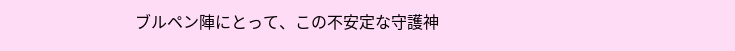ブルペン陣にとって、この不安定な守護神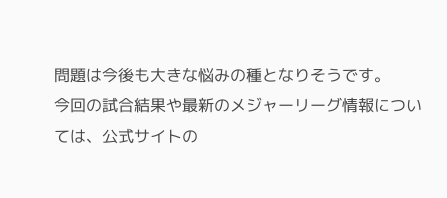問題は今後も大きな悩みの種となりそうです。
今回の試合結果や最新のメジャーリーグ情報については、公式サイトの